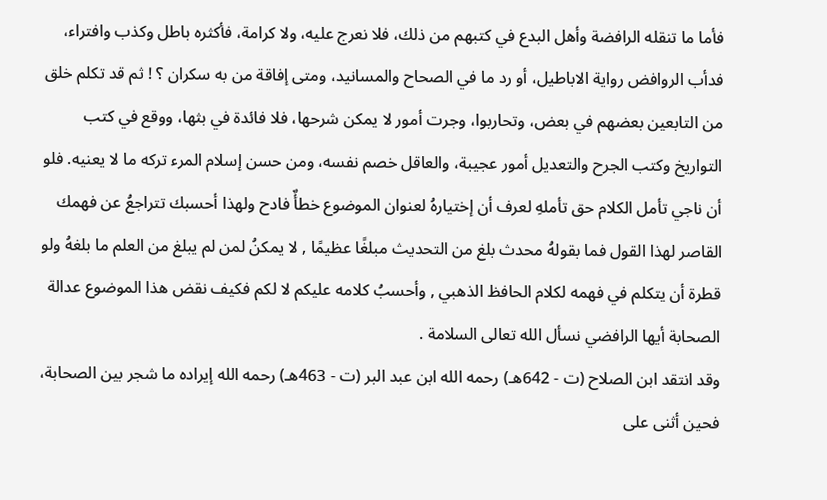فأما ما تنقله الرافضة وأهل البدع في كتبهم من ذلك، فلا نعرج عليه، ولا كرامة، فأكثره باطل وكذب وافتراء، فدأب الروافض رواية الاباطيل، أو رد ما في الصحاح والمسانيد، ومتى إفاقة من به سكران ؟ ! ثم قد تكلم خلق من التابعين بعضهم في بعض، وتحاربوا، وجرت أمور لا يمكن شرحها، فلا فائدة في بثها، ووقع في كتب التواريخ وكتب الجرح والتعديل أمور عجيبة، والعاقل خصم نفسه، ومن حسن إسلام المرء تركه ما لا يعنيه. فلو أن ناجي تأمل الكلام حق تأملهِ لعرف أن إختيارهُ لعنوان الموضوع خطأٌ فادح ولهذا أحسبك تتراجعُ عن فهمك القاصر لهذا القول فما بقولهُ محدث بلغ من التحديث مبلغًا عظيمًا , لا يمكنُ لمن لم يبلغ من العلم ما بلغهُ ولو قطرة أن يتكلم في فهمه لكلام الحافظ الذهبي , وأحسبُ كلامه عليكم لا لكم فكيف نقض هذا الموضوع عدالة الصحابة أيها الرافضي نسأل الله تعالى السلامة .
وقد انتقد ابن الصلاح (ت - 642هـ) رحمه الله ابن عبد البر (ت - 463هـ) رحمه الله إيراده ما شجر بين الصحابة، فحين أثنى على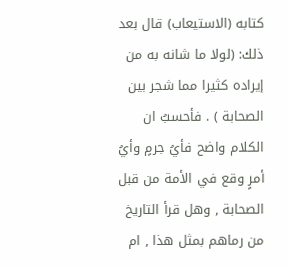كتابه (الاستيعاب) قال بعد ذلك: (لولا ما شانه به من إيراده كثيرا مما شجر بين الصحابة ) . فأحسبُ ان الكلام واضح فأيُ جرمٍ وأيُ أمرٍ وقع في الأمة من قبل الصحابة , وهل قرأ التاريخ من رماهم بمثل هذا , ام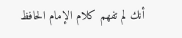أنك لم تفهم كلام الإمام الحافظ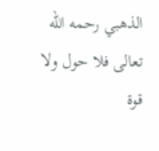الذهبي رحمه الله تعالى فلا حول ولا قوة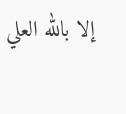إلا بالله العلي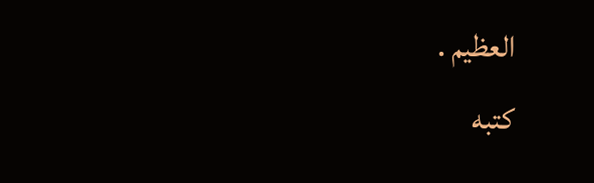العظيم .
كتبه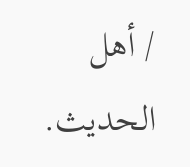/ أهل الحديث.